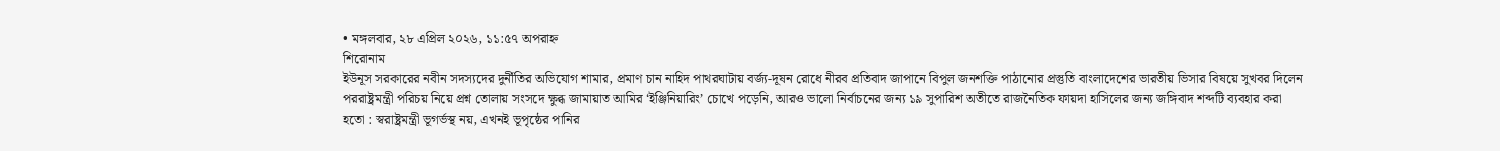• মঙ্গলবার, ২৮ এপ্রিল ২০২৬, ১১:৫৭ অপরাহ্ন
শিরোনাম
ইউনূস সরকারের নবীন সদস্যদের দুর্নীতির অভিযোগ শামার, প্রমাণ চান নাহিদ পাথরঘাটায় বর্জ্য-দূষন রোধে নীরব প্রতিবাদ জাপানে বিপুল জনশক্তি পাঠানোর প্রস্তুতি বাংলাদেশের ভারতীয় ভিসার বিষয়ে সুখবর দিলেন পররাষ্ট্রমন্ত্রী পরিচয় নিয়ে প্রশ্ন তোলায় সংসদে ক্ষুব্ধ জামায়াত আমির ‘ইঞ্জিনিয়ারিং’ চোখে পড়েনি, আরও ভালো নির্বাচনের জন্য ১৯ সুপারিশ অতীতে রাজনৈতিক ফায়দা হাসিলের জন্য জঙ্গিবাদ শব্দটি ব্যবহার করা হতো : স্বরাষ্ট্রমন্ত্রী ভূগর্ভস্থ নয়, এখনই ভূপৃষ্ঠের পানির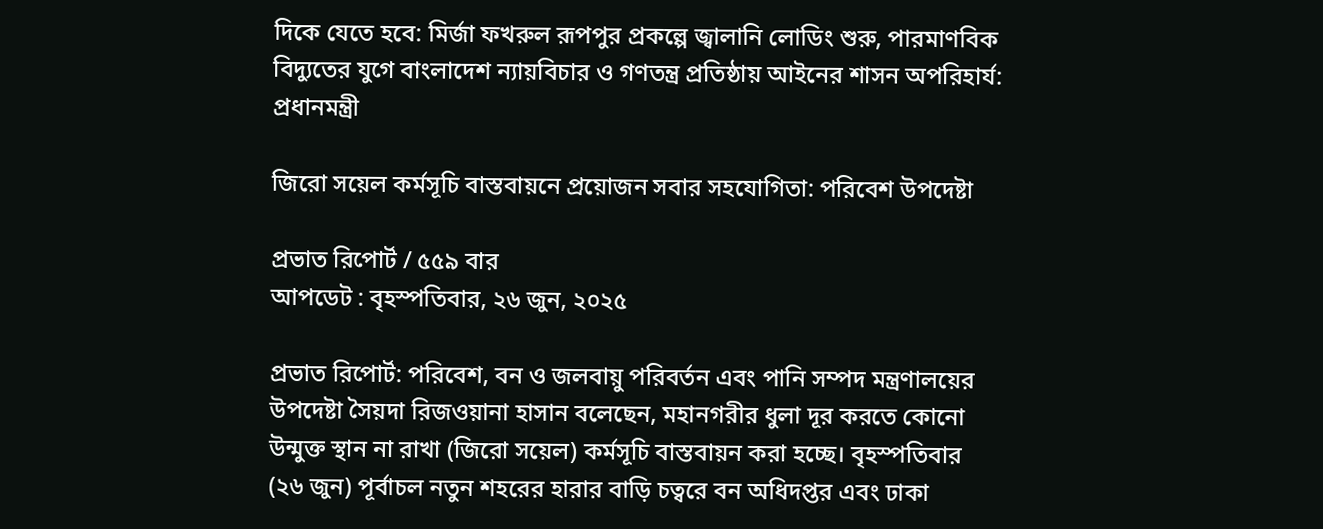দিকে যেতে হবে: মির্জা ফখরুল রূপপুর প্রকল্পে জ্বালানি লোডিং শুরু, পারমাণবিক বিদ্যুতের যুগে বাংলাদেশ ন্যায়বিচার ও গণতন্ত্র প্রতিষ্ঠায় আইনের শাসন অপরিহার্য: প্রধানমন্ত্রী

জিরো সয়েল কর্মসূচি বাস্তবায়নে প্রয়োজন সবার সহযোগিতা: পরিবেশ উপদেষ্টা

প্রভাত রিপোর্ট / ৫৫৯ বার
আপডেট : বৃহস্পতিবার, ২৬ জুন, ২০২৫

প্রভাত রিপোর্ট: পরিবেশ, বন ও জলবায়ু পরিবর্তন এবং পানি সম্পদ মন্ত্রণালয়ের উপদেষ্টা সৈয়দা রিজওয়ানা হাসান বলেছেন, মহানগরীর ধুলা দূর করতে কোনো উন্মুক্ত স্থান না রাখা (জিরো সয়েল) কর্মসূচি বাস্তবায়ন করা হচ্ছে। বৃহস্পতিবার (২৬ জুন) পূর্বাচল নতুন শহরের হারার বাড়ি চত্বরে বন অধিদপ্তর এবং ঢাকা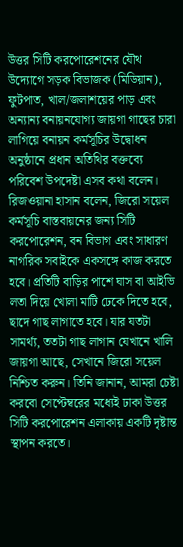উত্তর সিটি করপোরেশনের যৌথ উদ্যোগে সড়ক বিভাজক (মিডিয়ান), ফুটপাত, খাল/জলাশয়ের পাড় এবং অন্যান্য বনায়নযোগ্য জায়গা গাছের চারা লাগিয়ে বনায়ন কর্মসূচির উদ্বোধন অনুষ্ঠানে প্রধান অতিথির বক্তব্যে পরিবেশ উপদেষ্টা এসব কথা বলেন।
রিজওয়ানা হাসান বলেন, জিরো সয়েল কর্মসূচি বাস্তবায়নের জন্য সিটি করপোরেশন, বন বিভাগ এবং সাধারণ নাগরিক সবাইকে একসঙ্গে কাজ করতে হবে। প্রতিটি বাড়ির পাশে ঘাস বা আইভি লতা দিয়ে খোলা মাটি ঢেকে দিতে হবে, ছাদে গাছ লাগাতে হবে। যার যতটা সামর্থ্য, ততটা গাছ লাগান যেখানে খালি জায়গা আছে, সেখানে জিরো সয়েল নিশ্চিত করুন। তিনি জানান, আমরা চেষ্টা করবো সেপ্টেম্বরের মধ্যেই ঢাকা উত্তর সিটি করপোরেশন এলাকায় একটি দৃষ্টান্ত স্থাপন করতে।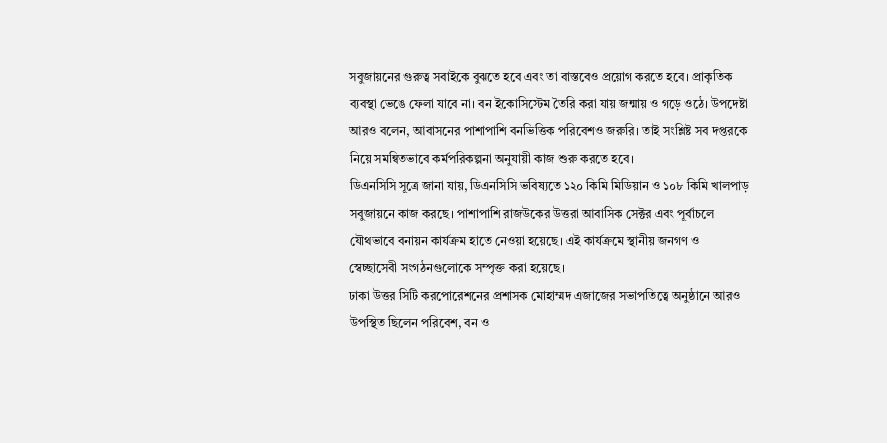সবুজায়নের গুরুত্ব সবাইকে বুঝতে হবে এবং তা বাস্তবেও প্রয়োগ করতে হবে। প্রাকৃতিক ব্যবস্থা ভেঙে ফেলা যাবে না। বন ইকোসিস্টেম তৈরি করা যায় জন্মায় ও গড়ে ওঠে। উপদেষ্টা আরও বলেন, আবাসনের পাশাপাশি বনভিত্তিক পরিবেশও জরুরি। তাই সংশ্লিষ্ট সব দপ্তরকে নিয়ে সমন্বিতভাবে কর্মপরিকল্পনা অনুযায়ী কাজ শুরু করতে হবে।
ডিএনসিসি সূত্রে জানা যায়, ডিএনসিসি ভবিষ্যতে ১২০ কিমি মিডিয়ান ও ১০৮ কিমি খালপাড় সবুজায়নে কাজ করছে। পাশাপাশি রাজউকের উত্তরা আবাসিক সেক্টর এবং পূর্বাচলে যৌথভাবে বনায়ন কার্যক্রম হাতে নেওয়া হয়েছে। এই কার্যক্রমে স্থানীয় জনগণ ও স্বেচ্ছাসেবী সংগঠনগুলোকে সম্পৃক্ত করা হয়েছে।
ঢাকা উত্তর সিটি করপোরেশনের প্রশাসক মোহাম্মদ এজাজের সভাপতিত্বে অনুষ্ঠানে আরও উপস্থিত ছিলেন পরিবেশ, বন ও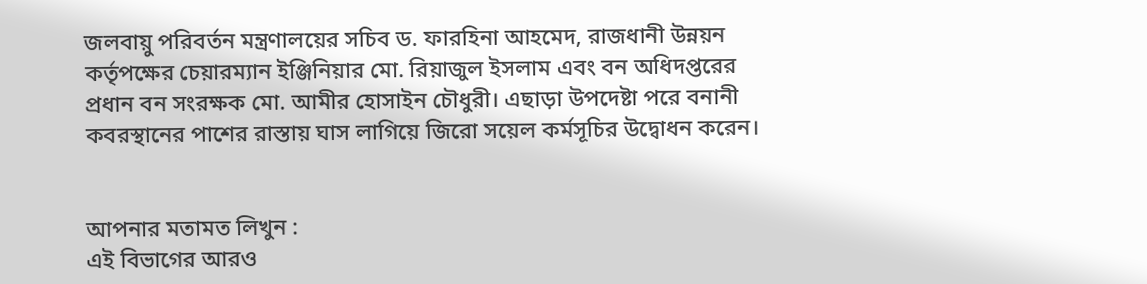জলবায়ু পরিবর্তন মন্ত্রণালয়ের সচিব ড. ফারহিনা আহমেদ, রাজধানী উন্নয়ন কর্তৃপক্ষের চেয়ারম্যান ইঞ্জিনিয়ার মো. রিয়াজুল ইসলাম এবং বন অধিদপ্তরের প্রধান বন সংরক্ষক মো. আমীর হোসাইন চৌধুরী। এছাড়া উপদেষ্টা পরে বনানী কবরস্থানের পাশের রাস্তায় ঘাস লাগিয়ে জিরো সয়েল কর্মসূচির উদ্বোধন করেন।


আপনার মতামত লিখুন :
এই বিভাগের আরও